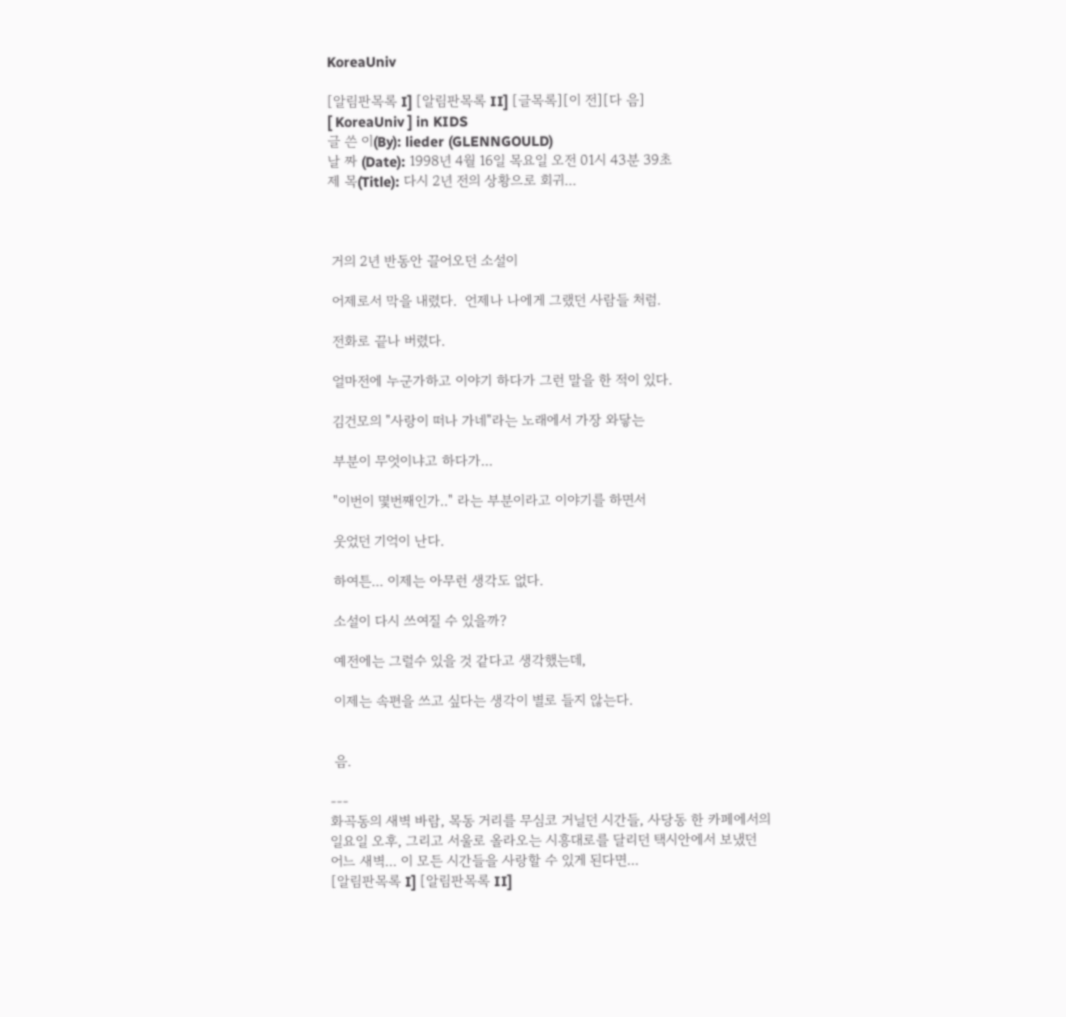KoreaUniv

[알림판목록 I] [알림판목록 II] [글목록][이 전][다 음]
[ KoreaUniv ] in KIDS
글 쓴 이(By): lieder (GLENNGOULD)
날 짜 (Date): 1998년 4월 16일 목요일 오전 01시 43분 39초
제 목(Title): 다시 2년 전의 상황으로 회귀...



 거의 2년 반동안 끌어오던 소설이

 어제로서 막을 내렸다.  언제나 나에게 그랬던 사람들 처럼.

 전화로 끝나 버렸다.

 얼마전에 누군가하고 이야기 하다가 그런 말을 한 적이 있다.

 김건모의 "사랑이 떠나 가네"라는 노래에서 가장 와닿는

 부분이 무엇이냐고 하다가...

 "이번이 몇번째인가.." 라는 부분이라고 이야기를 하면서

 웃었던 기억이 난다.

 하여튼... 이제는 아무런 생각도 없다.

 소설이 다시 쓰여질 수 있을까?

 예전에는 그럴수 있을 것 같다고 생각했는데,

 이제는 속편을 쓰고 싶다는 생각이 별로 들지 않는다.


 음.

---
화곡동의 새벽 바람, 목동 거리를 무심코 거닐던 시간들, 사당동 한 카페에서의
일요일 오후, 그리고 서울로 올라오는 시흥대로를 달리던 택시안에서 보냈던
어느 새벽... 이 모든 시간들을 사랑할 수 있게 된다면...
[알림판목록 I] [알림판목록 II]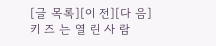[글 목록][이 전][다 음]
키 즈 는 열 린 사 람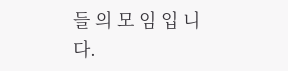들 의 모 임 입 니 다.